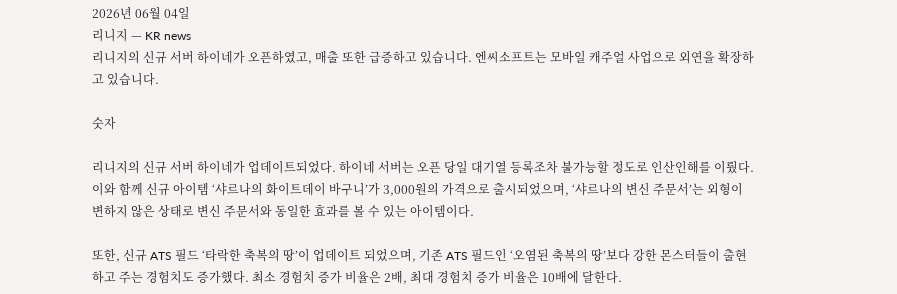2026년 06월 04일
리니지 — KR news
리니지의 신규 서버 하이네가 오픈하였고, 매출 또한 급증하고 있습니다. 엔씨소프트는 모바일 캐주얼 사업으로 외연을 확장하고 있습니다.

숫자

리니지의 신규 서버 하이네가 업데이트되었다. 하이네 서버는 오픈 당일 대기열 등록조차 불가능할 정도로 인산인해를 이뤘다. 이와 함께 신규 아이템 ‘샤르나의 화이트데이 바구니’가 3,000원의 가격으로 출시되었으며, ‘샤르나의 변신 주문서’는 외형이 변하지 않은 상태로 변신 주문서와 동일한 효과를 볼 수 있는 아이템이다.

또한, 신규 ATS 필드 ‘타락한 축복의 땅’이 업데이트 되었으며, 기존 ATS 필드인 ‘오염된 축복의 땅’보다 강한 몬스터들이 출현하고 주는 경험치도 증가했다. 최소 경험치 증가 비율은 2배, 최대 경험치 증가 비율은 10배에 달한다.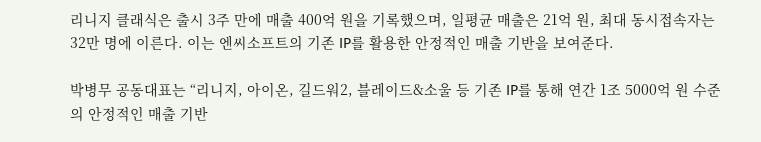리니지 클래식은 출시 3주 만에 매출 400억 원을 기록했으며, 일평균 매출은 21억 원, 최대 동시접속자는 32만 명에 이른다. 이는 엔씨소프트의 기존 IP를 활용한 안정적인 매출 기반을 보여준다.

박병무 공동대표는 “리니지, 아이온, 길드워2, 블레이드&소울 등 기존 IP를 통해 연간 1조 5000억 원 수준의 안정적인 매출 기반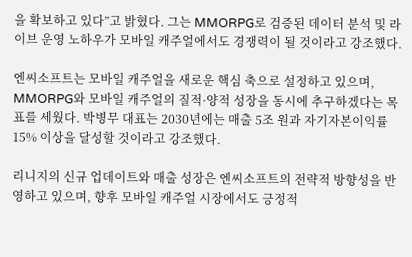을 확보하고 있다”고 밝혔다. 그는 MMORPG로 검증된 데이터 분석 및 라이브 운영 노하우가 모바일 캐주얼에서도 경쟁력이 될 것이라고 강조했다.

엔씨소프트는 모바일 캐주얼을 새로운 핵심 축으로 설정하고 있으며, MMORPG와 모바일 캐주얼의 질적·양적 성장을 동시에 추구하겠다는 목표를 세웠다. 박병무 대표는 2030년에는 매출 5조 원과 자기자본이익률 15% 이상을 달성할 것이라고 강조했다.

리니지의 신규 업데이트와 매출 성장은 엔씨소프트의 전략적 방향성을 반영하고 있으며, 향후 모바일 캐주얼 시장에서도 긍정적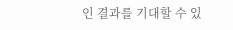인 결과를 기대할 수 있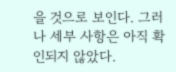을 것으로 보인다. 그러나 세부 사항은 아직 확인되지 않았다.